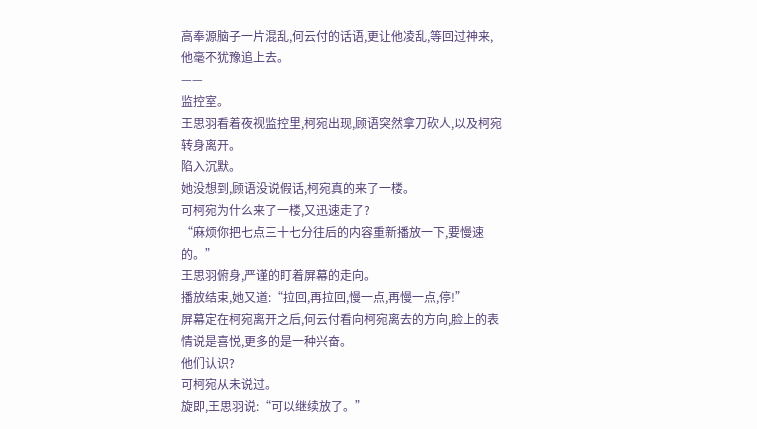高奉源脑子一片混乱,何云付的话语,更让他凌乱,等回过神来,他毫不犹豫追上去。
——
监控室。
王思羽看着夜视监控里,柯宛出现,顾语突然拿刀砍人,以及柯宛转身离开。
陷入沉默。
她没想到,顾语没说假话,柯宛真的来了一楼。
可柯宛为什么来了一楼,又迅速走了?
“麻烦你把七点三十七分往后的内容重新播放一下,要慢速的。”
王思羽俯身,严谨的盯着屏幕的走向。
播放结束,她又道:“拉回,再拉回,慢一点,再慢一点,停!”
屏幕定在柯宛离开之后,何云付看向柯宛离去的方向,脸上的表情说是喜悦,更多的是一种兴奋。
他们认识?
可柯宛从未说过。
旋即,王思羽说:“可以继续放了。”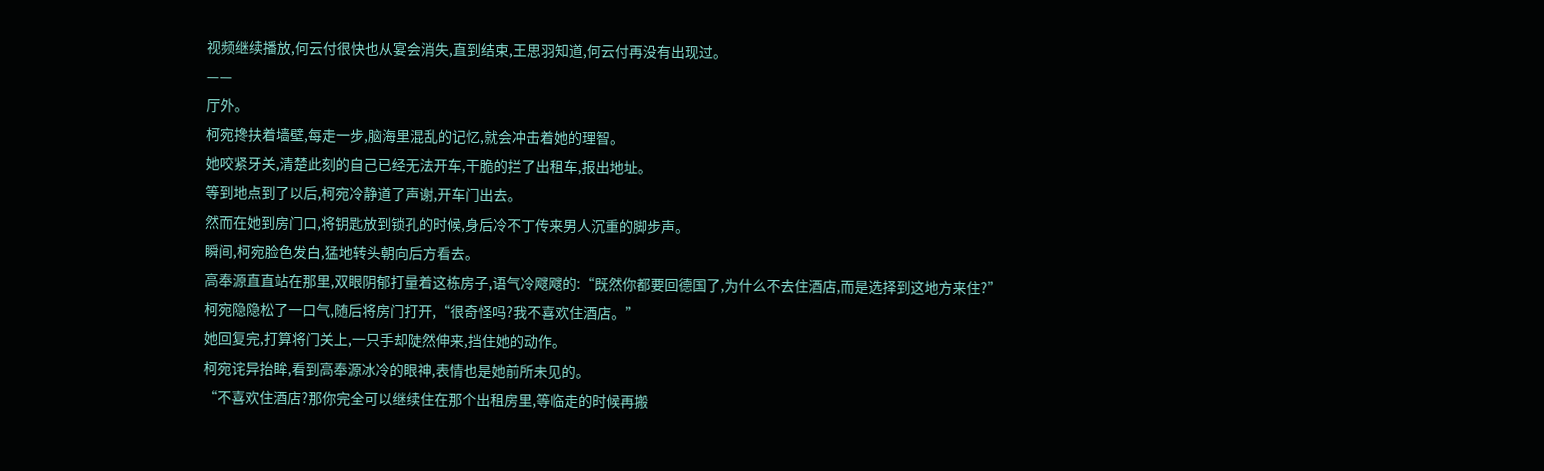视频继续播放,何云付很快也从宴会消失,直到结束,王思羽知道,何云付再没有出现过。
——
厅外。
柯宛搀扶着墙壁,每走一步,脑海里混乱的记忆,就会冲击着她的理智。
她咬紧牙关,清楚此刻的自己已经无法开车,干脆的拦了出租车,报出地址。
等到地点到了以后,柯宛冷静道了声谢,开车门出去。
然而在她到房门口,将钥匙放到锁孔的时候,身后冷不丁传来男人沉重的脚步声。
瞬间,柯宛脸色发白,猛地转头朝向后方看去。
高奉源直直站在那里,双眼阴郁打量着这栋房子,语气冷飕飕的:“既然你都要回德国了,为什么不去住酒店,而是选择到这地方来住?”
柯宛隐隐松了一口气,随后将房门打开,“很奇怪吗?我不喜欢住酒店。”
她回复完,打算将门关上,一只手却陡然伸来,挡住她的动作。
柯宛诧异抬眸,看到高奉源冰冷的眼神,表情也是她前所未见的。
“不喜欢住酒店?那你完全可以继续住在那个出租房里,等临走的时候再搬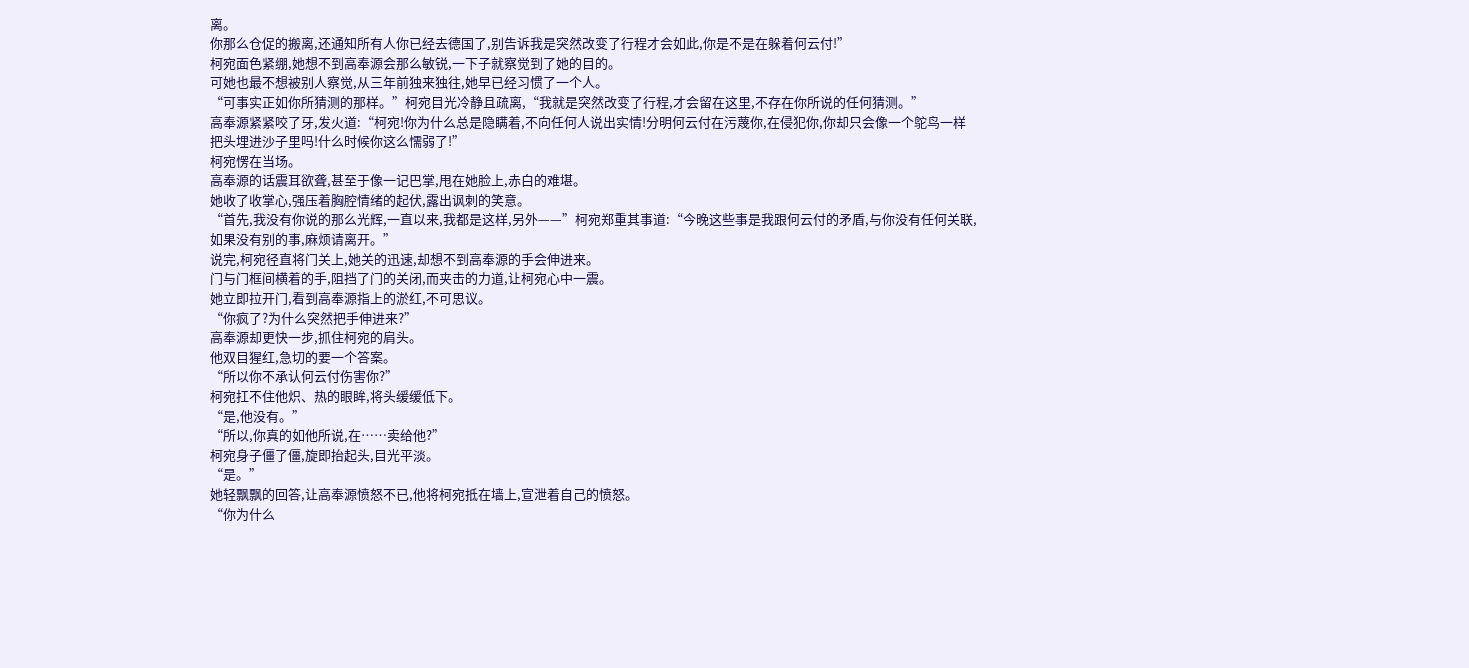离。
你那么仓促的搬离,还通知所有人你已经去德国了,别告诉我是突然改变了行程才会如此,你是不是在躲着何云付!”
柯宛面色紧绷,她想不到高奉源会那么敏锐,一下子就察觉到了她的目的。
可她也最不想被别人察觉,从三年前独来独往,她早已经习惯了一个人。
“可事实正如你所猜测的那样。”柯宛目光冷静且疏离,“我就是突然改变了行程,才会留在这里,不存在你所说的任何猜测。”
高奉源紧紧咬了牙,发火道:“柯宛!你为什么总是隐瞒着,不向任何人说出实情!分明何云付在污蔑你,在侵犯你,你却只会像一个鸵鸟一样把头埋进沙子里吗!什么时候你这么懦弱了!”
柯宛愣在当场。
高奉源的话震耳欲聋,甚至于像一记巴掌,甩在她脸上,赤白的难堪。
她收了收掌心,强压着胸腔情绪的起伏,露出讽刺的笑意。
“首先,我没有你说的那么光辉,一直以来,我都是这样,另外——”柯宛郑重其事道:“今晚这些事是我跟何云付的矛盾,与你没有任何关联,如果没有别的事,麻烦请离开。”
说完,柯宛径直将门关上,她关的迅速,却想不到高奉源的手会伸进来。
门与门框间横着的手,阻挡了门的关闭,而夹击的力道,让柯宛心中一震。
她立即拉开门,看到高奉源指上的淤红,不可思议。
“你疯了?为什么突然把手伸进来?”
高奉源却更快一步,抓住柯宛的肩头。
他双目猩红,急切的要一个答案。
“所以你不承认何云付伤害你?”
柯宛扛不住他炽、热的眼眸,将头缓缓低下。
“是,他没有。”
“所以,你真的如他所说,在……卖给他?”
柯宛身子僵了僵,旋即抬起头,目光平淡。
“是。”
她轻飘飘的回答,让高奉源愤怒不已,他将柯宛抵在墙上,宣泄着自己的愤怒。
“你为什么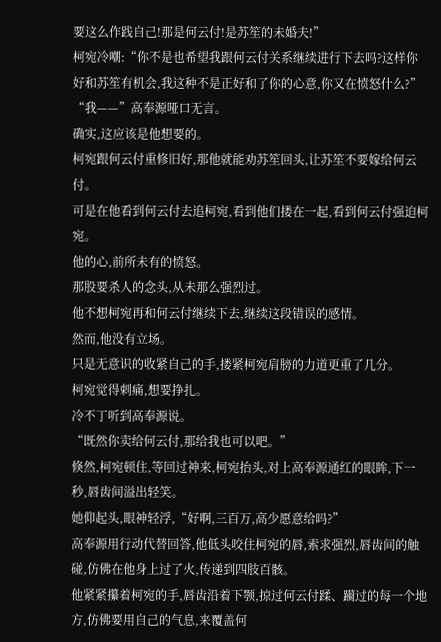要这么作践自己!那是何云付!是苏笙的未婚夫!”
柯宛冷嘲:“你不是也希望我跟何云付关系继续进行下去吗?这样你好和苏笙有机会,我这种不是正好和了你的心意,你又在愤怒什么?”
“我——”高奉源哑口无言。
确实,这应该是他想要的。
柯宛跟何云付重修旧好,那他就能劝苏笙回头,让苏笙不要嫁给何云付。
可是在他看到何云付去追柯宛,看到他们搂在一起,看到何云付强迫柯宛。
他的心,前所未有的愤怒。
那股要杀人的念头,从未那么强烈过。
他不想柯宛再和何云付继续下去,继续这段错误的感情。
然而,他没有立场。
只是无意识的收紧自己的手,搂紧柯宛肩膀的力道更重了几分。
柯宛觉得刺痛,想要挣扎。
冷不丁听到高奉源说。
“既然你卖给何云付,那给我也可以吧。”
倏然,柯宛顿住,等回过神来,柯宛抬头,对上高奉源通红的眼眸,下一秒,唇齿间溢出轻笑。
她仰起头,眼神轻浮,“好啊,三百万,高少愿意给吗?”
高奉源用行动代替回答,他低头咬住柯宛的唇,索求强烈,唇齿间的触碰,仿佛在他身上过了火,传递到四肢百骸。
他紧紧攥着柯宛的手,唇齿沿着下颚,掠过何云付蹂、躏过的每一个地方,仿佛要用自己的气息,来覆盖何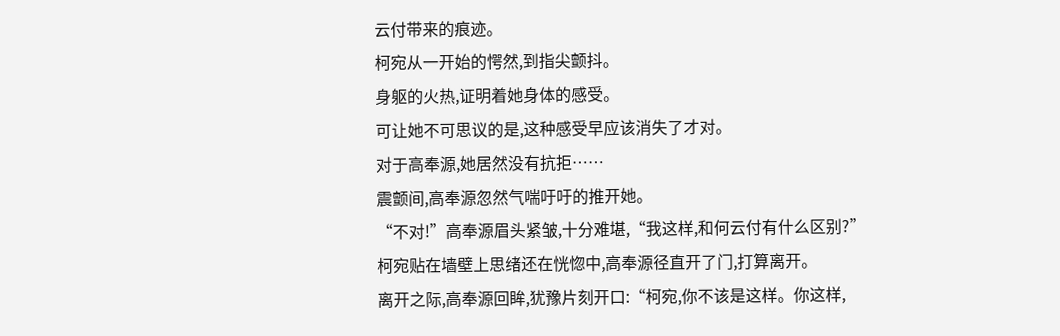云付带来的痕迹。
柯宛从一开始的愕然,到指尖颤抖。
身躯的火热,证明着她身体的感受。
可让她不可思议的是,这种感受早应该消失了才对。
对于高奉源,她居然没有抗拒……
震颤间,高奉源忽然气喘吁吁的推开她。
“不对!”高奉源眉头紧皱,十分难堪,“我这样,和何云付有什么区别?”
柯宛贴在墙壁上思绪还在恍惚中,高奉源径直开了门,打算离开。
离开之际,高奉源回眸,犹豫片刻开口:“柯宛,你不该是这样。你这样,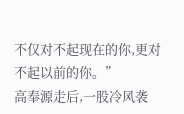不仅对不起现在的你,更对不起以前的你。”
高奉源走后,一股冷风袭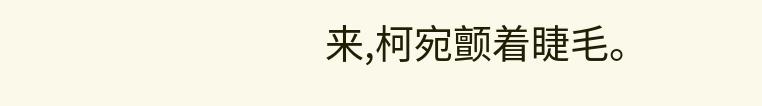来,柯宛颤着睫毛。